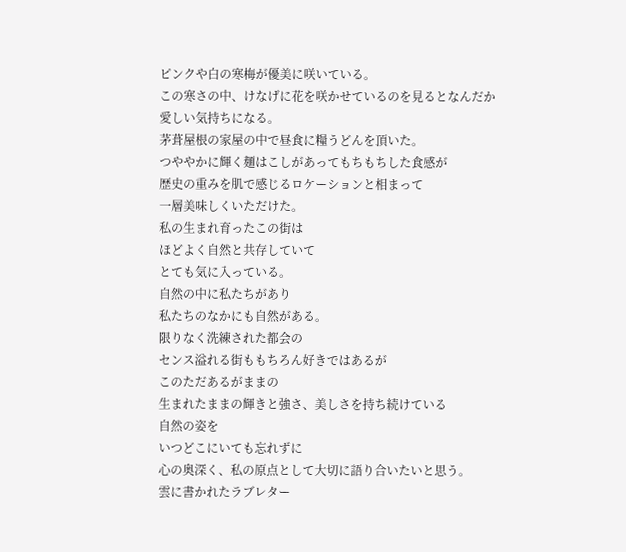ピンクや白の寒梅が優美に咲いている。
この寒さの中、けなげに花を咲かせているのを見るとなんだか
愛しい気持ちになる。
茅葺屋根の家屋の中で昼食に糧うどんを頂いた。
つややかに輝く麺はこしがあってもちもちした食感が
歴史の重みを肌で感じるロケーションと相まって
一層美味しくいただけた。
私の生まれ育ったこの街は
ほどよく自然と共存していて
とても気に入っている。
自然の中に私たちがあり
私たちのなかにも自然がある。
限りなく洗練された都会の
センス溢れる街ももちろん好きではあるが
このただあるがままの
生まれたままの輝きと強さ、美しさを持ち続けている
自然の姿を
いつどこにいても忘れずに
心の奥深く、私の原点として大切に語り合いたいと思う。
雲に書かれたラブレター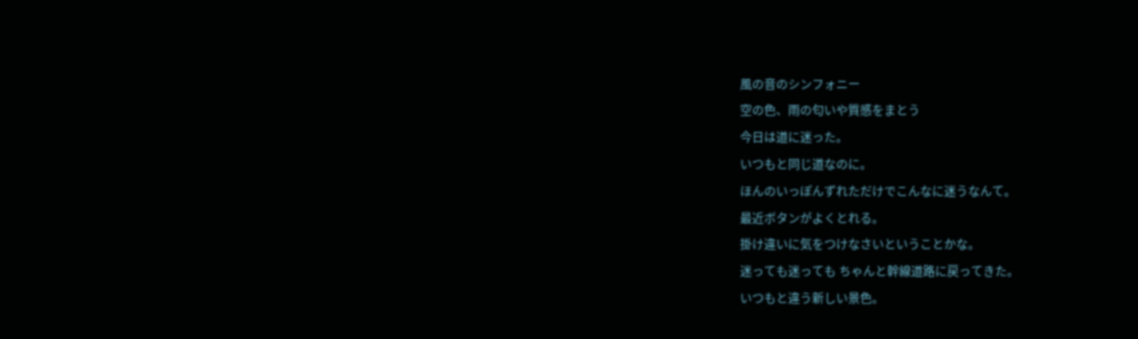風の音のシンフォニー
空の色、雨の匂いや質感をまとう
今日は道に迷った。
いつもと同じ道なのに。
ほんのいっぽんずれただけでこんなに迷うなんて。
最近ボタンがよくとれる。
掛け違いに気をつけなさいということかな。
迷っても迷っても ちゃんと幹線道路に戻ってきた。
いつもと違う新しい景色。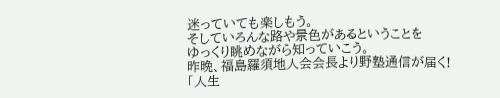迷っていても楽しもう。
そしていろんな路や景色があるということを
ゆっくり眺めながら知っていこう。
昨晩、福島羅須地人会会長より野塾通信が届く!
「人生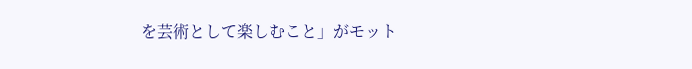を芸術として楽しむこと」がモット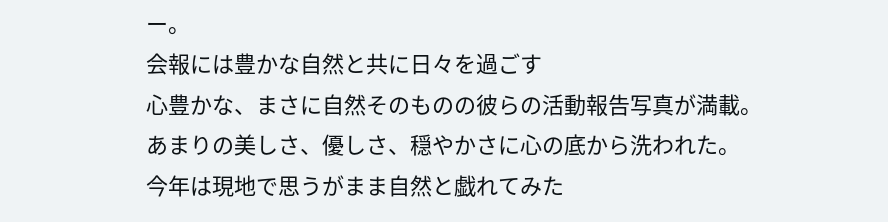ー。
会報には豊かな自然と共に日々を過ごす
心豊かな、まさに自然そのものの彼らの活動報告写真が満載。
あまりの美しさ、優しさ、穏やかさに心の底から洗われた。
今年は現地で思うがまま自然と戯れてみた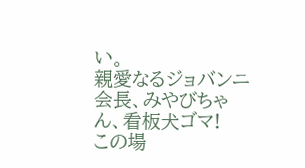い。
親愛なるジョバンニ会長、みやびちゃん、看板犬ゴマ!
この場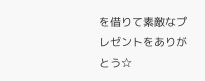を借りて素敵なプレゼントをありがとう☆